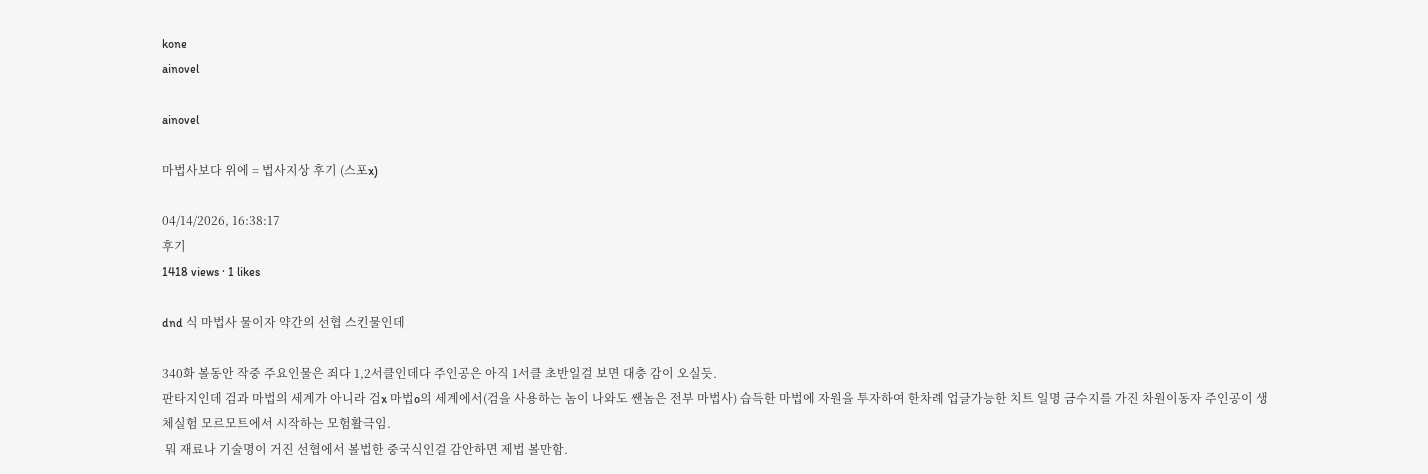kone
ainovel

ainovel

마법사보다 위에 = 법사지상 후기 (스포x)

04/14/2026, 16:38:17
후기
1418 views · 1 likes

dnd 식 마법사 물이자 약간의 선협 스킨물인데

340화 볼동안 작중 주요인물은 죄다 1,2서클인데다 주인공은 아직 1서클 초반일걸 보면 대충 감이 오실듯.
판타지인데 검과 마법의 세계가 아니라 검x 마법o의 세계에서(검을 사용하는 놈이 나와도 쌘놈은 전부 마법사) 습득한 마법에 자원을 투자하여 한차례 업글가능한 치트 일명 금수지를 가진 차원이동자 주인공이 생체실험 모르모트에서 시작하는 모험활극임.
 뭐 재료나 기술명이 거진 선협에서 볼법한 중국식인걸 감안하면 제법 볼만함.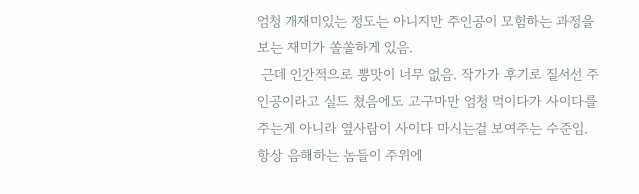엄청 개재미있는 정도는 아니지만 주인공이 모험하는 과정을 보는 재미가 쏠쏠하게 있음.
 근데 인간적으로 뽕맛이 너무 없음. 작가가 후기로 질서선 주인공이라고 실드 쳤음에도 고구마만 엄청 먹이다가 사이다를 주는게 아니라 옆사람이 사이다 마시는걸 보여주는 수준임. 항상 음해하는 놈들이 주위에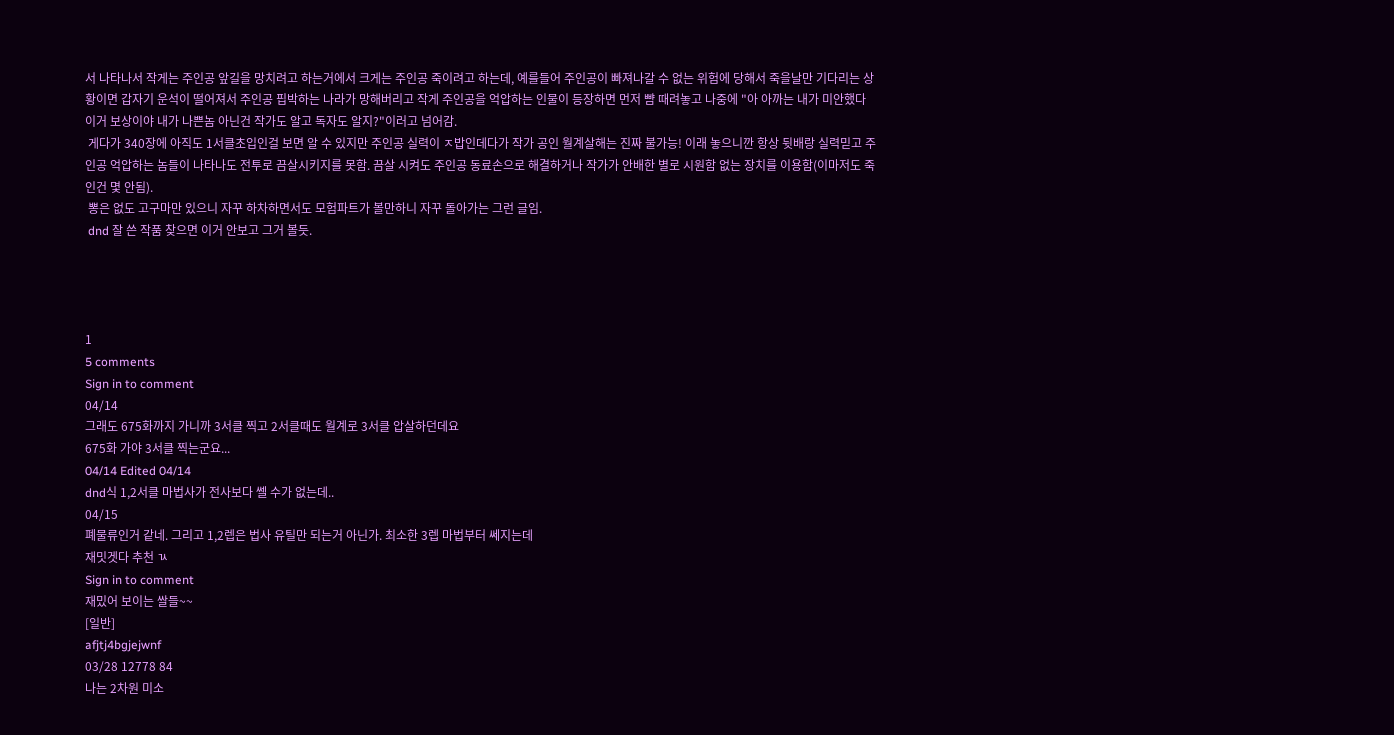서 나타나서 작게는 주인공 앞길을 망치려고 하는거에서 크게는 주인공 죽이려고 하는데, 예를들어 주인공이 빠져나갈 수 없는 위험에 당해서 죽을날만 기다리는 상황이면 갑자기 운석이 떨어져서 주인공 핍박하는 나라가 망해버리고 작게 주인공을 억압하는 인물이 등장하면 먼저 뺨 때려놓고 나중에 "아 아까는 내가 미안했다 이거 보상이야 내가 나쁜놈 아닌건 작가도 알고 독자도 알지?"이러고 넘어감.
 게다가 340장에 아직도 1서클초입인걸 보면 알 수 있지만 주인공 실력이 ㅈ밥인데다가 작가 공인 월계살해는 진짜 불가능! 이래 놓으니깐 항상 뒷배랑 실력믿고 주인공 억압하는 놈들이 나타나도 전투로 끔살시키지를 못함. 끔살 시켜도 주인공 동료손으로 해결하거나 작가가 안배한 별로 시원함 없는 장치를 이용함(이마저도 죽인건 몇 안됨).
 뽕은 없도 고구마만 있으니 자꾸 하차하면서도 모험파트가 볼만하니 자꾸 돌아가는 그런 글임.
 dnd 잘 쓴 작품 찾으면 이거 안보고 그거 볼듯.




1
5 comments
Sign in to comment
04/14
그래도 675화까지 가니까 3서클 찍고 2서클때도 월계로 3서클 압살하던데요
675화 가야 3서클 찍는군요...
04/14 Edited 04/14
dnd식 1,2서클 마법사가 전사보다 쎌 수가 없는데..
04/15
폐물류인거 같네. 그리고 1,2렙은 법사 유틸만 되는거 아닌가. 최소한 3렙 마법부터 쎄지는데
재밋겟다 추천 ㄳ
Sign in to comment
재밌어 보이는 쌀들~~
[일반]
afjtj4bgjejwnf
03/28 12778 84
나는 2차원 미소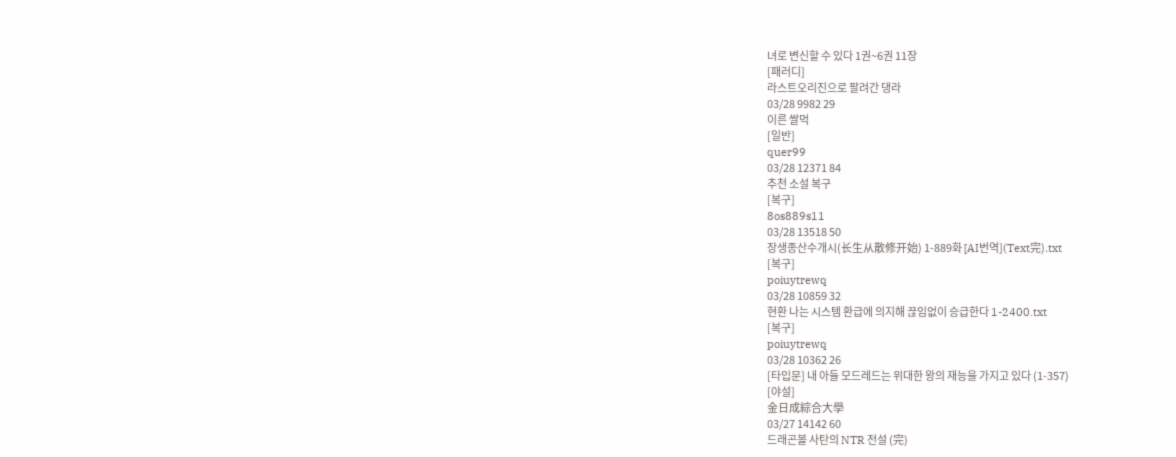녀로 변신할 수 있다 1권~6권 11장
[패러디]
라스트오리진으로 팔려간 댕라
03/28 9982 29
이른 쌀먹
[일반]
quer99
03/28 12371 84
추천 소설 복구
[복구]
8os889s11
03/28 13518 50
장생종산수개시(长生从散修开始) 1-889화 [AI번역](Text完).txt
[복구]
poiuytrewq
03/28 10859 32
현환 나는 시스템 환급에 의지해 끊임없이 승급한다 1-2400.txt
[복구]
poiuytrewq
03/28 10362 26
[타입문] 내 아들 모드레드는 위대한 왕의 재능을 가지고 있다 (1-357)
[야설]
金日成綜合大學
03/27 14142 60
드래곤볼 사탄의 NTR 전설 (完)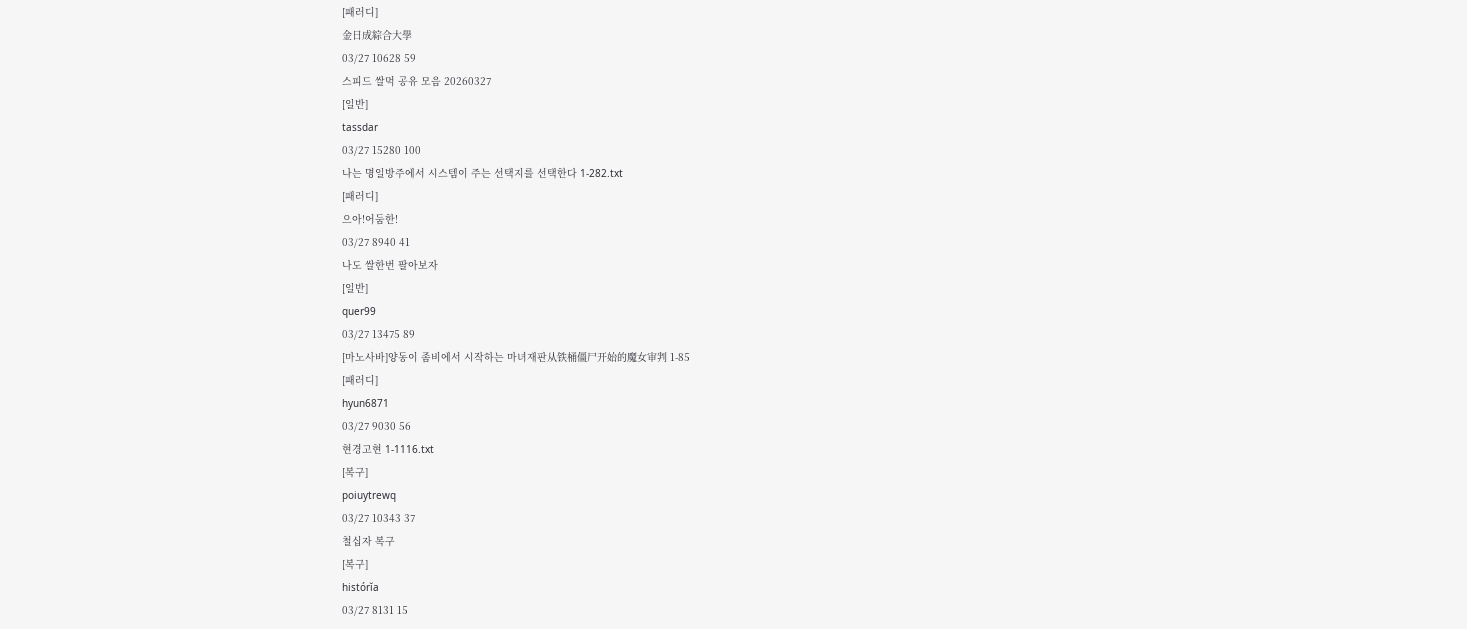[패러디]
金日成綜合大學
03/27 10628 59
스피드 쌀먹 공유 모음 20260327
[일반]
tassdar
03/27 15280 100
나는 명일방주에서 시스템이 주는 선택지를 선택한다 1-282.txt
[패러디]
으아!어둠한!
03/27 8940 41
나도 쌀한번 팔아보자
[일반]
quer99
03/27 13475 89
[마노사바]양동이 좀비에서 시작하는 마녀재판从铁桶僵尸开始的魔女审判 1-85
[패러디]
hyun6871
03/27 9030 56
현경고현 1-1116.txt
[복구]
poiuytrewq
03/27 10343 37
철십자 복구
[복구]
histórĭa
03/27 8131 15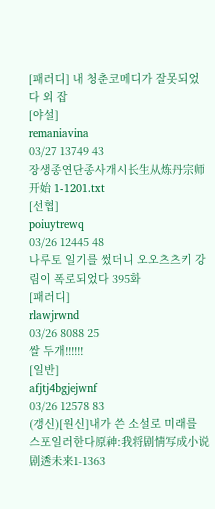[패러디] 내 청춘코메디가 잘못되었다 외 잡
[야설]
remaniavina
03/27 13749 43
장생종연단종사개시长生从炼丹宗师开始 1-1201.txt
[선협]
poiuytrewq
03/26 12445 48
나루토 일기를 썼더니 오오츠츠키 강림이 폭로되었다 395화
[패러디]
rlawjrwnd
03/26 8088 25
쌀 두개!!!!!!
[일반]
afjtj4bgjejwnf
03/26 12578 83
(갱신)[원신]내가 쓴 소설로 미래를 스포일러한다原神:我将剧情写成小说剧透未来1-1363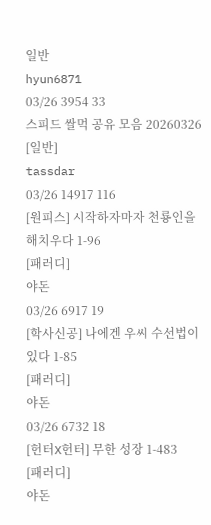일반
hyun6871
03/26 3954 33
스피드 쌀먹 공유 모음 20260326
[일반]
tassdar
03/26 14917 116
[원피스] 시작하자마자 천룡인을 해치우다 1-96
[패러디]
야돈
03/26 6917 19
[학사신공] 나에겐 우씨 수선법이 있다 1-85
[패러디]
야돈
03/26 6732 18
[헌터X헌터] 무한 성장 1-483
[패러디]
야돈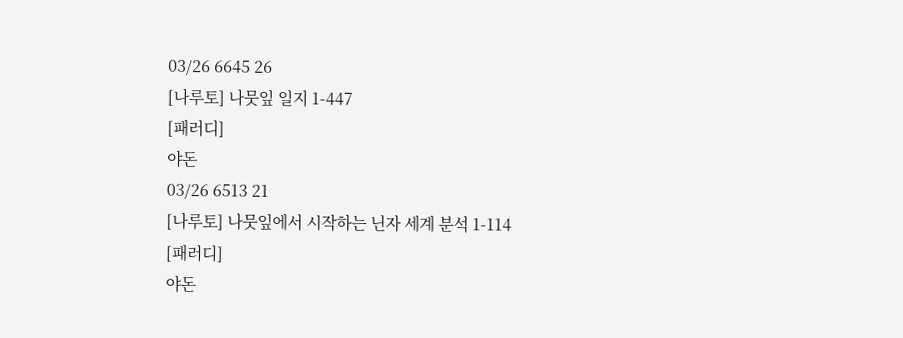03/26 6645 26
[나루토] 나뭇잎 일지 1-447
[패러디]
야돈
03/26 6513 21
[나루토] 나뭇잎에서 시작하는 닌자 세계 분석 1-114
[패러디]
야돈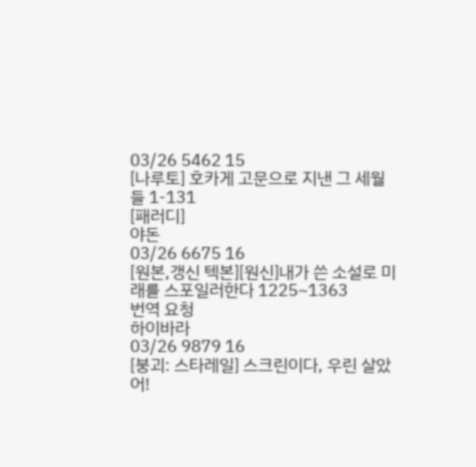03/26 5462 15
[나루토] 호카게 고문으로 지낸 그 세월들 1-131
[패러디]
야돈
03/26 6675 16
[원본,갱신 텍본][원신]내가 쓴 소설로 미래를 스포일러한다 1225~1363
번역 요청
하이바라
03/26 9879 16
[붕괴: 스타레일] 스크린이다, 우린 살았어!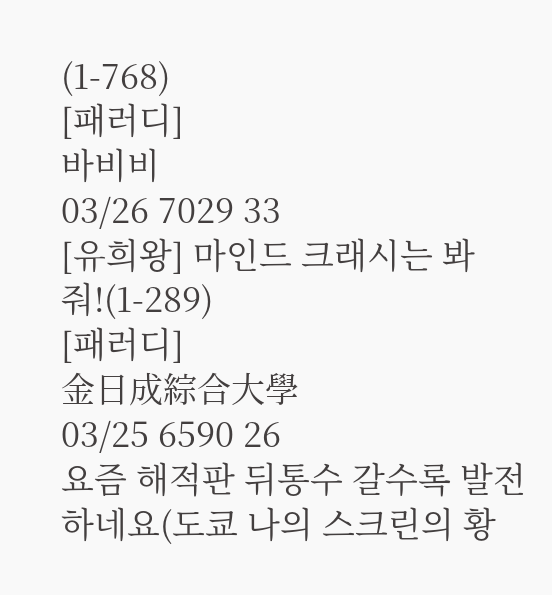(1-768)
[패러디]
바비비
03/26 7029 33
[유희왕] 마인드 크래시는 봐줘!(1-289)
[패러디]
金日成綜合大學
03/25 6590 26
요즘 해적판 뒤통수 갈수록 발전하네요(도쿄 나의 스크린의 황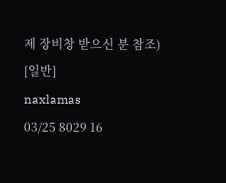제 장비창 받으신 분 참조)
[일반]
naxlamas
03/25 8029 16